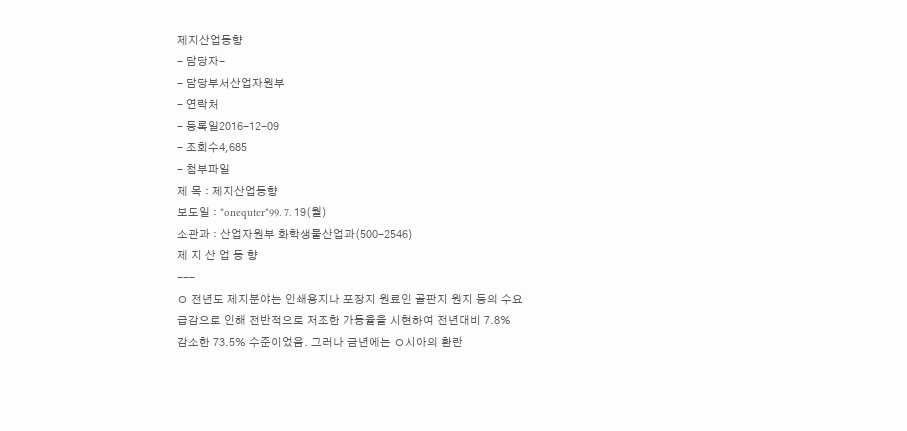제지산업동향
- 담당자-
- 담당부서산업자원부
- 연락처
- 등록일2016-12-09
- 조회수4,685
- 첨부파일
제 목 : 제지산업동향
보도일 : *onequter*99. 7. 19(월)
소관과 : 산업자원부 화학생물산업과(500-2546)
제 지 산 업 동 향
---
ㅇ 전년도 제지분야는 인쇄용지나 포장지 원료인 골판지 원지 등의 수요
급감으로 인해 전반적으로 저조한 가동율을 시현하여 전년대비 7.8%
감소한 73.5% 수준이었음. 그러나 금년에는 ㅇ시아의 환란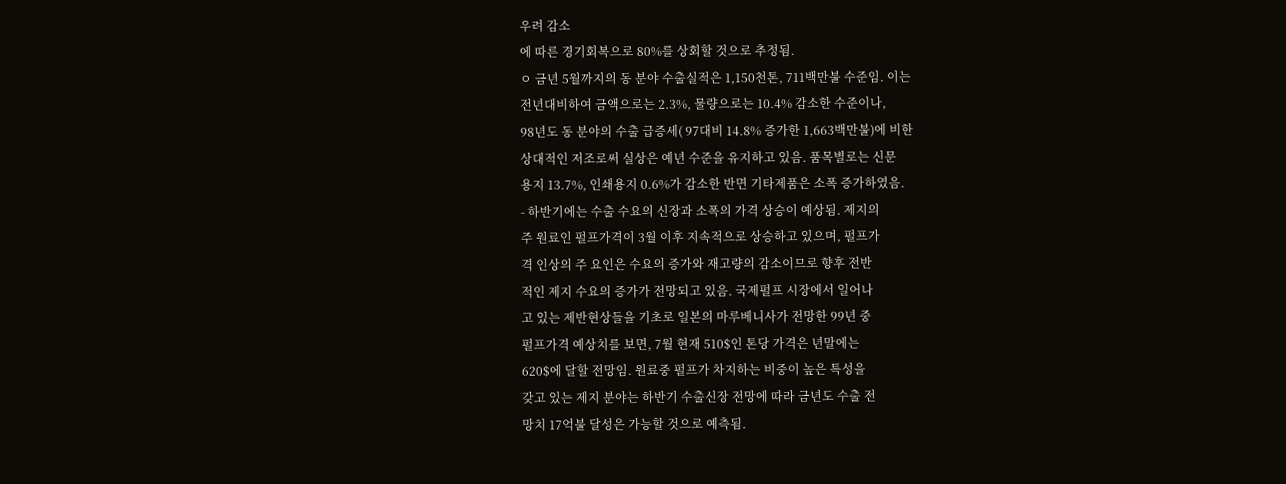우려 감소
에 따른 경기회복으로 80%를 상회할 것으로 추정됨.
ㅇ 금년 5월까지의 동 분야 수출실적은 1,150천톤, 711백만불 수준임. 이는
전년대비하여 금액으로는 2.3%, 물량으로는 10.4% 감소한 수준이나,
98년도 동 분야의 수출 급증세( 97대비 14.8% 증가한 1,663백만불)에 비한
상대적인 저조로써 실상은 예년 수준을 유지하고 있음. 품목별로는 신문
용지 13.7%, 인쇄용지 0.6%가 감소한 반면 기타제품은 소폭 증가하였음.
- 하반기에는 수출 수요의 신장과 소폭의 가격 상승이 예상됨. 제지의
주 원료인 펄프가격이 3월 이후 지속적으로 상승하고 있으며, 펄프가
격 인상의 주 요인은 수요의 증가와 재고량의 감소이므로 향후 전반
적인 제지 수요의 증가가 전망되고 있음. 국제펄프 시장에서 일어나
고 있는 제반현상들을 기초로 일본의 마루베니사가 전망한 99년 중
펄프가격 예상치를 보면, 7월 현재 510$인 톤당 가격은 년말에는
620$에 달할 전망임. 원료중 펄프가 차지하는 비중이 높은 특성을
갖고 있는 제지 분야는 하반기 수출신장 전망에 따라 금년도 수출 전
망치 17억불 달성은 가능할 것으로 예측됨.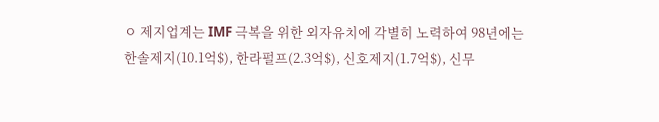ㅇ 제지업계는 IMF 극복을 위한 외자유치에 각별히 노력하여 98년에는
한솔제지(10.1억$), 한라펄프(2.3억$), 신호제지(1.7억$), 신무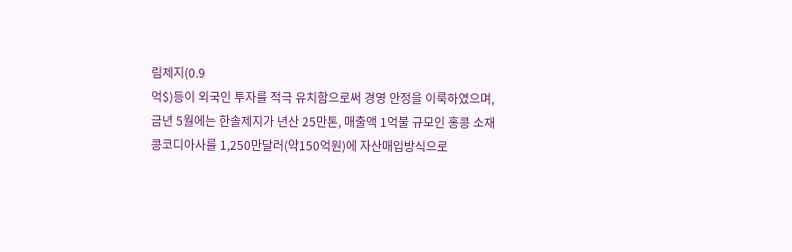림제지(0.9
억$)등이 외국인 투자를 적극 유치함으로써 경영 안정을 이룩하였으며,
금년 5월에는 한솔제지가 년산 25만톤, 매출액 1억불 규모인 홍콩 소재
콩코디아사를 1,250만달러(약150억원)에 자산매입방식으로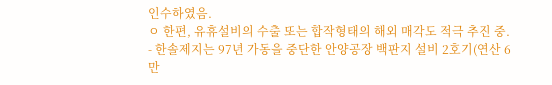인수하였음.
ㅇ 한편, 유휴설비의 수출 또는 합작형태의 해외 매각도 적극 추진 중.
- 한솔제지는 97년 가동을 중단한 안양공장 백판지 설비 2호기(연산 6
만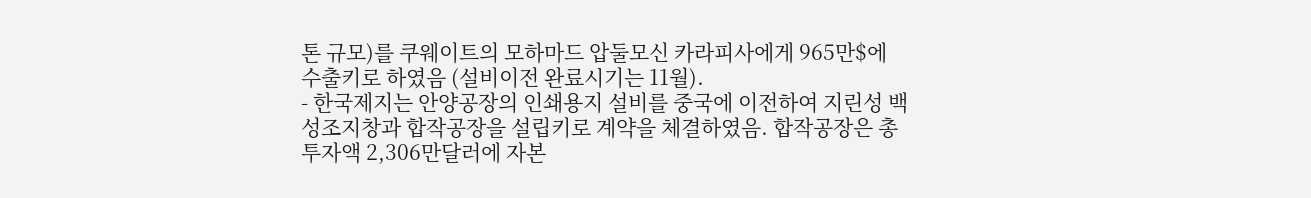톤 규모)를 쿠웨이트의 모하마드 압둘모신 카라피사에게 965만$에
수출키로 하였음 (설비이전 완료시기는 11월).
- 한국제지는 안양공장의 인쇄용지 설비를 중국에 이전하여 지린성 백
성조지창과 합작공장을 설립키로 계약을 체결하였음. 합작공장은 총
투자액 2,306만달러에 자본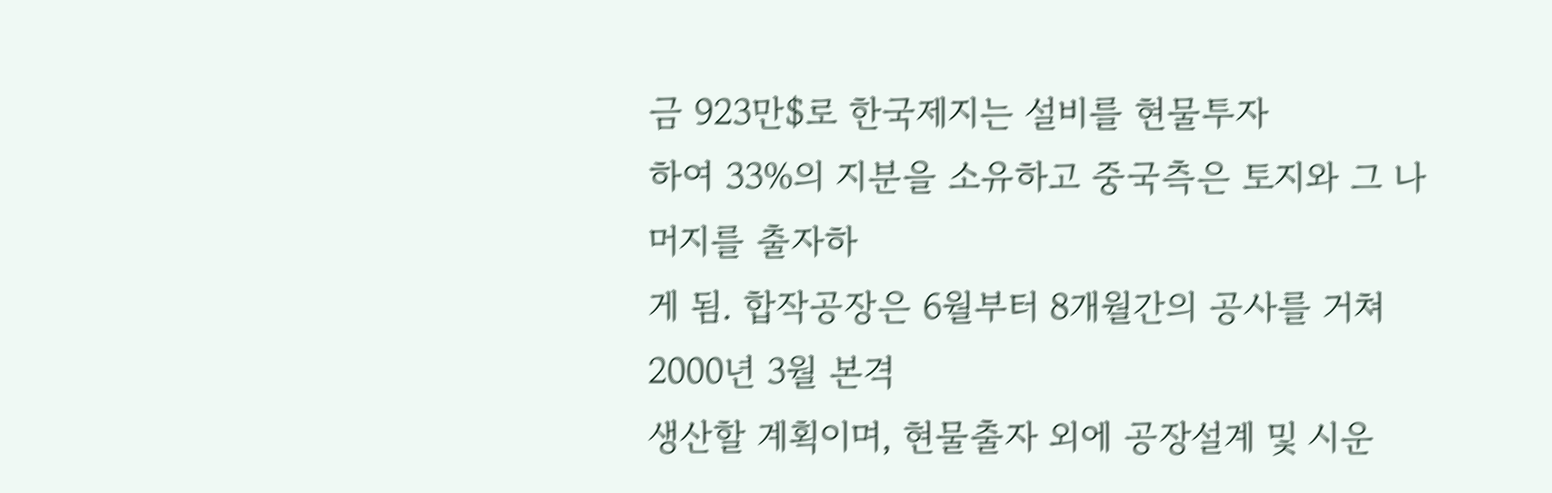금 923만$로 한국제지는 설비를 현물투자
하여 33%의 지분을 소유하고 중국측은 토지와 그 나머지를 출자하
게 됨. 합작공장은 6월부터 8개월간의 공사를 거쳐 2000년 3월 본격
생산할 계획이며, 현물출자 외에 공장설계 및 시운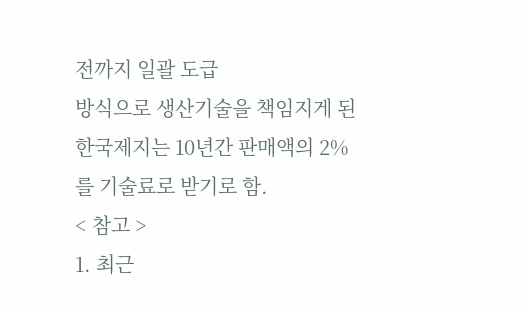전까지 일괄 도급
방식으로 생산기술을 책임지게 된 한국제지는 10년간 판매액의 2%
를 기술료로 받기로 함.
< 참고 >
1. 최근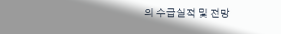의 수급실적 및 전망